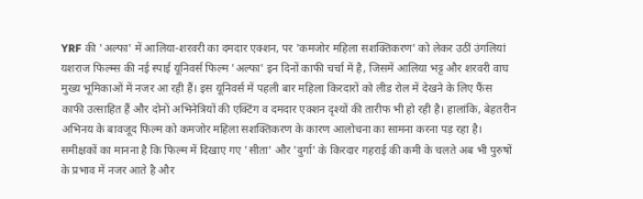YRF की 'अल्फा' में आलिया-शरवरी का दमदार एक्शन, पर 'कमजोर महिला सशक्तिकरण' को लेकर उठीं उंगलियां
यशराज फिल्म्स की नई स्पाई यूनिवर्स फिल्म 'अल्फा' इन दिनों काफी चर्चा में है, जिसमें आलिया भट्ट और शरवरी वाघ मुख्य भूमिकाओं में नजर आ रही हैं। इस यूनिवर्स में पहली बार महिला किरदारों को लीड रोल में देखने के लिए फैंस काफी उत्साहित हैं और दोनों अभिनेत्रियों की एक्टिंग व दमदार एक्शन दृश्यों की तारीफ भी हो रही है। हालांकि, बेहतरीन अभिनय के बावजूद फिल्म को कमजोर महिला सशक्तिकरण के कारण आलोचना का सामना करना पड़ रहा है। समीक्षकों का मानना है कि फिल्म में दिखाए गए 'सीता' और 'दुर्गा' के किरदार गहराई की कमी के चलते अब भी पुरुषों के प्रभाव में नजर आते है और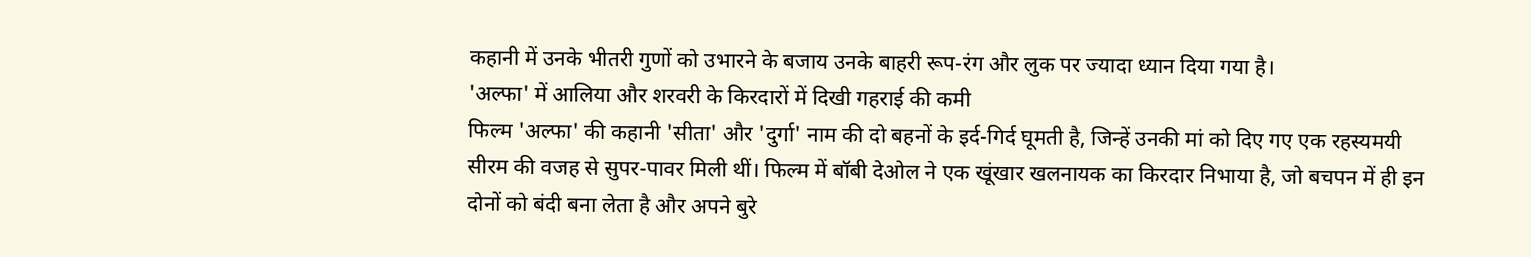कहानी में उनके भीतरी गुणों को उभारने के बजाय उनके बाहरी रूप-रंग और लुक पर ज्यादा ध्यान दिया गया है।
'अल्फा' में आलिया और शरवरी के किरदारों में दिखी गहराई की कमी
फिल्म 'अल्फा' की कहानी 'सीता' और 'दुर्गा' नाम की दो बहनों के इर्द-गिर्द घूमती है, जिन्हें उनकी मां को दिए गए एक रहस्यमयी सीरम की वजह से सुपर-पावर मिली थीं। फिल्म में बॉबी देओल ने एक खूंखार खलनायक का किरदार निभाया है, जो बचपन में ही इन दोनों को बंदी बना लेता है और अपने बुरे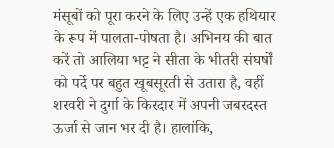मंसूबों को पूरा करने के लिए उन्हें एक हथियार के रूप में पालता-पोषता है। अभिनय की बात करें तो आलिया भट्ट ने सीता के भीतरी संघर्षों को पर्दे पर बहुत खूबसूरती से उतारा है, वहीं शरवरी ने दुर्गा के किरदार में अपनी जबरदस्त ऊर्जा से जान भर दी है। हालांकि,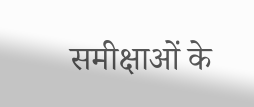समीक्षाओं के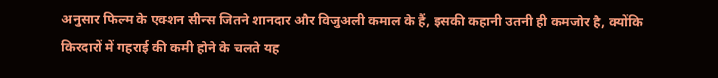अनुसार फिल्म के एक्शन सीन्स जितने शानदार और विजुअली कमाल के हैं, इसकी कहानी उतनी ही कमजोर है, क्योंकि किरदारों में गहराई की कमी होने के चलते यह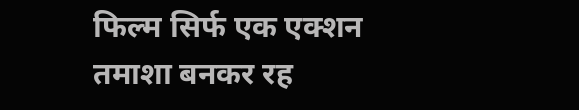फिल्म सिर्फ एक एक्शन तमाशा बनकर रह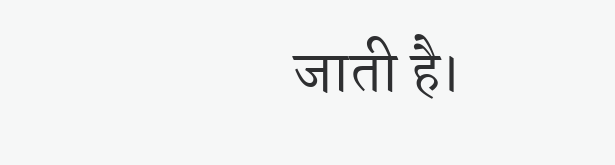जाती है।